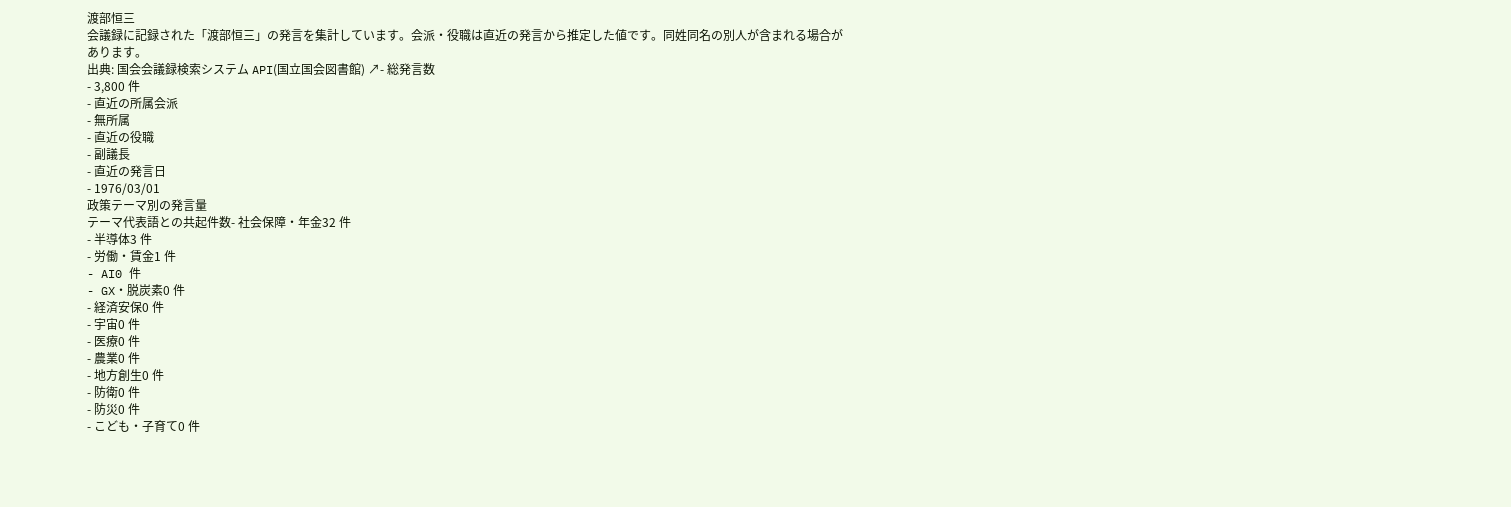渡部恒三
会議録に記録された「渡部恒三」の発言を集計しています。会派・役職は直近の発言から推定した値です。同姓同名の別人が含まれる場合があります。
出典: 国会会議録検索システム API(国立国会図書館) ↗- 総発言数
- 3,800 件
- 直近の所属会派
- 無所属
- 直近の役職
- 副議長
- 直近の発言日
- 1976/03/01
政策テーマ別の発言量
テーマ代表語との共起件数- 社会保障・年金32 件
- 半導体3 件
- 労働・賃金1 件
- AI0 件
- GX・脱炭素0 件
- 経済安保0 件
- 宇宙0 件
- 医療0 件
- 農業0 件
- 地方創生0 件
- 防衛0 件
- 防災0 件
- こども・子育て0 件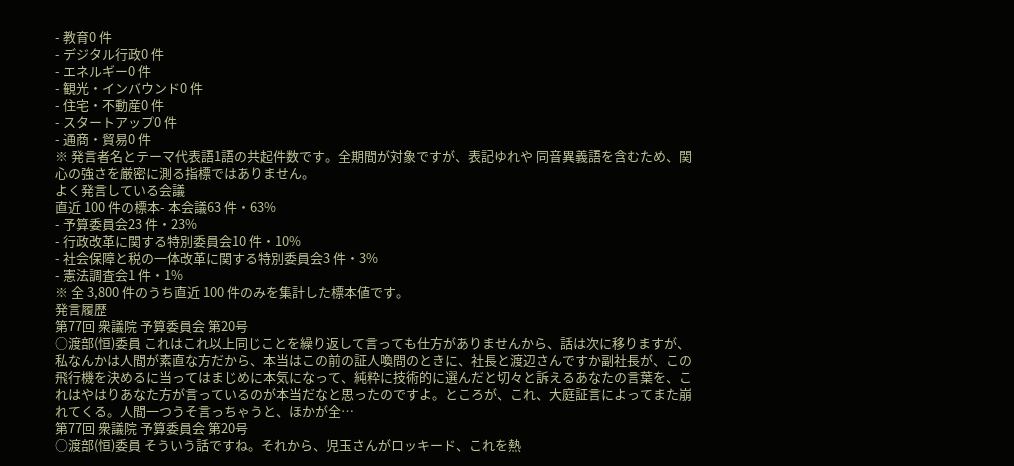- 教育0 件
- デジタル行政0 件
- エネルギー0 件
- 観光・インバウンド0 件
- 住宅・不動産0 件
- スタートアップ0 件
- 通商・貿易0 件
※ 発言者名とテーマ代表語1語の共起件数です。全期間が対象ですが、表記ゆれや 同音異義語を含むため、関心の強さを厳密に測る指標ではありません。
よく発言している会議
直近 100 件の標本- 本会議63 件・63%
- 予算委員会23 件・23%
- 行政改革に関する特別委員会10 件・10%
- 社会保障と税の一体改革に関する特別委員会3 件・3%
- 憲法調査会1 件・1%
※ 全 3,800 件のうち直近 100 件のみを集計した標本値です。
発言履歴
第77回 衆議院 予算委員会 第20号
○渡部(恒)委員 これはこれ以上同じことを繰り返して言っても仕方がありませんから、話は次に移りますが、私なんかは人間が素直な方だから、本当はこの前の証人喚問のときに、社長と渡辺さんですか副社長が、この飛行機を決めるに当ってはまじめに本気になって、純粋に技術的に選んだと切々と訴えるあなたの言葉を、これはやはりあなた方が言っているのが本当だなと思ったのですよ。ところが、これ、大庭証言によってまた崩れてくる。人間一つうそ言っちゃうと、ほかが全…
第77回 衆議院 予算委員会 第20号
○渡部(恒)委員 そういう話ですね。それから、児玉さんがロッキード、これを熱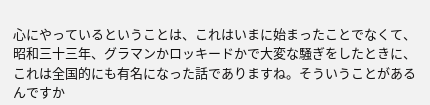心にやっているということは、これはいまに始まったことでなくて、昭和三十三年、グラマンかロッキードかで大変な騒ぎをしたときに、これは全国的にも有名になった話でありますね。そういうことがあるんですか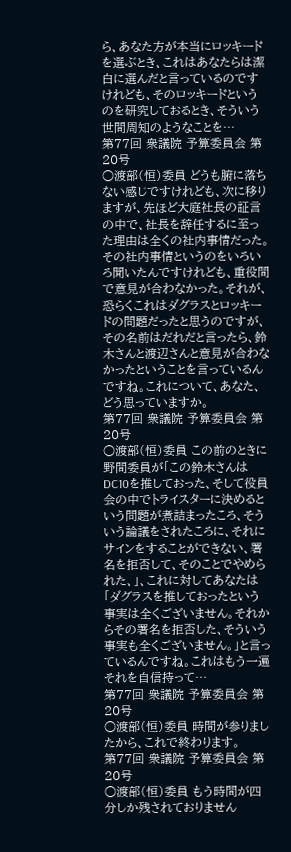ら、あなた方が本当にロッキードを選ぶとき、これはあなたらは潔白に選んだと言っているのですけれども、そのロッキードというのを研究しておるとき、そういう世間周知のようなことを…
第77回 衆議院 予算委員会 第20号
○渡部(恒)委員 どうも腑に落ちない感じですけれども、次に移りますが、先ほど大庭社長の証言の中で、社長を辞任するに至った理由は全くの社内事情だった。その社内事情というのをいろいろ聞いたんですけれども、重役間で意見が合わなかった。それが、恐らくこれはダグラスとロッキードの問題だったと思うのですが、その名前はだれだと言ったら、鈴木さんと渡辺さんと意見が合わなかったということを言っているんですね。これについて、あなた、どう思っていますか。
第77回 衆議院 予算委員会 第20号
○渡部(恒)委員 この前のときに野間委員が「この鈴木さんはDC10を推しておった、そして役員会の中でトライスターに決めるという問題が煮詰まったころ、そういう論議をされたころに、それにサインをすることができない、署名を拒否して、そのことでやめられた、」、これに対してあなたは「ダグラスを推しておったという事実は全くございません。それからその署名を拒否した、そういう事実も全くございません。」と言っているんですね。これはもう一遍それを自信持って…
第77回 衆議院 予算委員会 第20号
○渡部(恒)委員 時間が参りましたから、これで終わります。
第77回 衆議院 予算委員会 第20号
○渡部(恒)委員 もう時間が四分しか残されておりません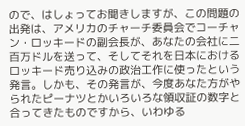ので、はしょってお聞きしますが、この問題の出発は、アメリカのチャーチ委員会でコーチャン・ロッキードの副会長が、あなたの会社に二百万ドルを送って、そしてそれを日本におけるロッキード売り込みの政治工作に使ったという発言。しかも、その発言が、今度あなた方がやられたピーナツとかいろいろな領収証の数字と合ってきたものですから、いわゆる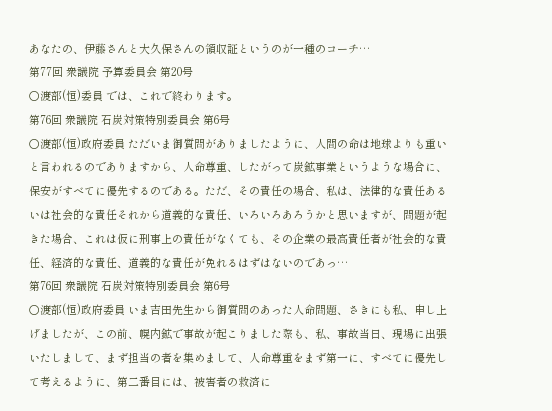あなたの、伊藤さんと大久保さんの領収証というのが一種のコーチ…
第77回 衆議院 予算委員会 第20号
○渡部(恒)委員 では、これで終わります。
第76回 衆議院 石炭対策特別委員会 第6号
○渡部(恒)政府委員 ただいま御質問がありましたように、人間の命は地球よりも重いと言われるのでありますから、人命尊重、したがって炭鉱事業というような場合に、保安がすべてに優先するのである。ただ、その責任の場合、私は、法律的な責任あるいは社会的な責任それから道義的な責任、いろいろあろうかと思いますが、問題が起きた場合、これは仮に刑事上の責任がなくても、その企業の最高責任者が社会的な責任、経済的な責任、道義的な責任が免れるはずはないのであっ…
第76回 衆議院 石炭対策特別委員会 第6号
○渡部(恒)政府委員 いま吉田先生から御質問のあった人命問題、さきにも私、申し上げましたが、この前、幌内鉱で事故が起こりました際も、私、事故当日、現場に出張いたしまして、まず担当の者を集めまして、人命尊重をまず第一に、すべてに優先して考えるように、第二番目には、被害者の救済に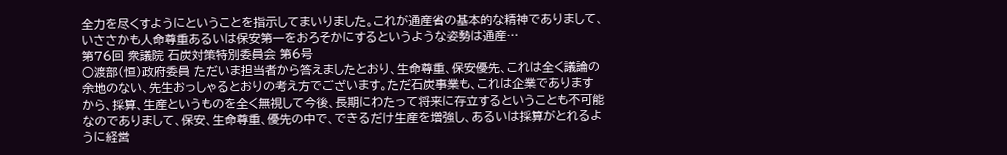全力を尽くすようにということを指示してまいりました。これが通産省の基本的な精神でありまして、いささかも人命尊重あるいは保安第一をおろそかにするというような姿勢は通産…
第76回 衆議院 石炭対策特別委員会 第6号
○渡部(恒)政府委員 ただいま担当者から答えましたとおり、生命尊重、保安優先、これは全く議論の余地のない、先生おっしゃるとおりの考え方でございます。ただ石炭事業も、これは企業でありますから、採算、生産というものを全く無視して今後、長期にわたって将来に存立するということも不可能なのでありまして、保安、生命尊重、優先の中で、できるだけ生産を増強し、あるいは採算がとれるように経営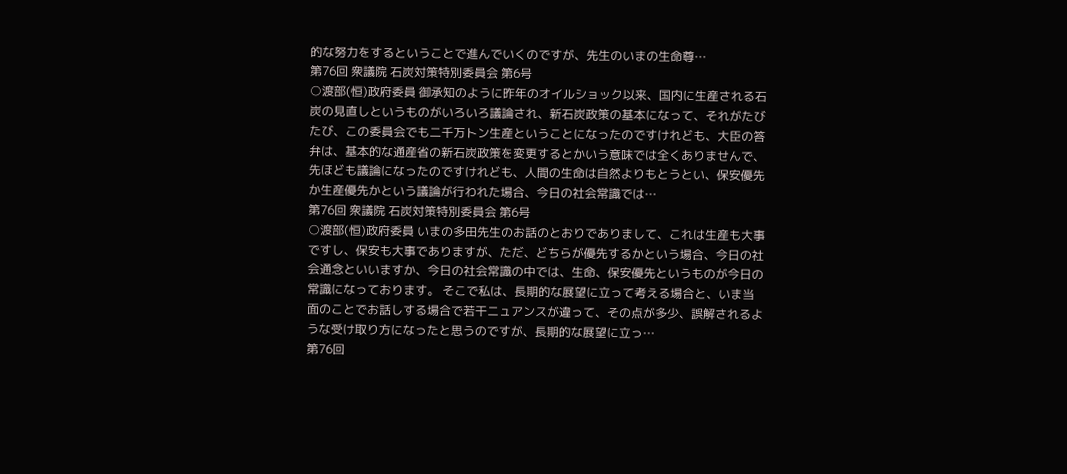的な努力をするということで進んでいくのですが、先生のいまの生命尊…
第76回 衆議院 石炭対策特別委員会 第6号
○渡部(恒)政府委員 御承知のように昨年のオイルショック以来、国内に生産される石炭の見直しというものがいろいろ議論され、新石炭政策の基本になって、それがたびたび、この委員会でも二千万トン生産ということになったのですけれども、大臣の答弁は、基本的な通産省の新石炭政策を変更するとかいう意味では全くありませんで、先ほども議論になったのですけれども、人間の生命は自然よりもとうとい、保安優先か生産優先かという議論が行われた場合、今日の社会常識では…
第76回 衆議院 石炭対策特別委員会 第6号
○渡部(恒)政府委員 いまの多田先生のお話のとおりでありまして、これは生産も大事ですし、保安も大事でありますが、ただ、どちらが優先するかという場合、今日の社会通念といいますか、今日の社会常識の中では、生命、保安優先というものが今日の常識になっております。 そこで私は、長期的な展望に立って考える場合と、いま当面のことでお話しする場合で若干ニュアンスが違って、その点が多少、誤解されるような受け取り方になったと思うのですが、長期的な展望に立っ…
第76回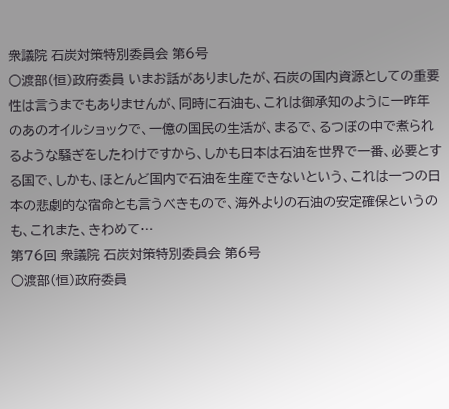衆議院 石炭対策特別委員会 第6号
○渡部(恒)政府委員 いまお話がありましたが、石炭の国内資源としての重要性は言うまでもありませんが、同時に石油も、これは御承知のように一昨年のあのオイルショックで、一億の国民の生活が、まるで、るつぼの中で煮られるような騒ぎをしたわけですから、しかも日本は石油を世界で一番、必要とする国で、しかも、ほとんど国内で石油を生産できないという、これは一つの日本の悲劇的な宿命とも言うべきもので、海外よりの石油の安定確保というのも、これまた、きわめて…
第76回 衆議院 石炭対策特別委員会 第6号
○渡部(恒)政府委員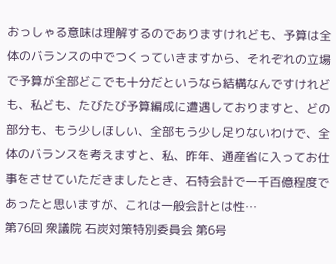おっしゃる意味は理解するのでありますけれども、予算は全体のバランスの中でつくっていきますから、それぞれの立場で予算が全部どこでも十分だというなら結構なんですけれども、私ども、たびたび予算編成に遭遇しておりますと、どの部分も、もう少しほしい、全部もう少し足りないわけで、全体のバランスを考えますと、私、昨年、通産省に入ってお仕事をさせていただきましたとき、石特会計で一千百億程度であったと思いますが、これは一般会計とは性…
第76回 衆議院 石炭対策特別委員会 第6号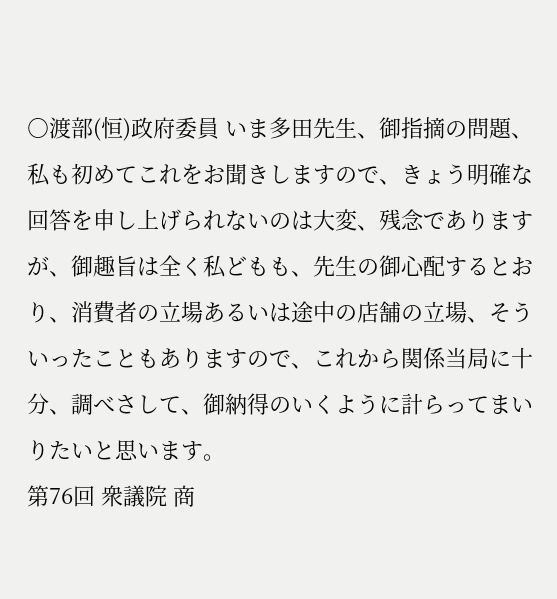○渡部(恒)政府委員 いま多田先生、御指摘の問題、私も初めてこれをお聞きしますので、きょう明確な回答を申し上げられないのは大変、残念でありますが、御趣旨は全く私どもも、先生の御心配するとおり、消費者の立場あるいは途中の店舗の立場、そういったこともありますので、これから関係当局に十分、調べさして、御納得のいくように計らってまいりたいと思います。
第76回 衆議院 商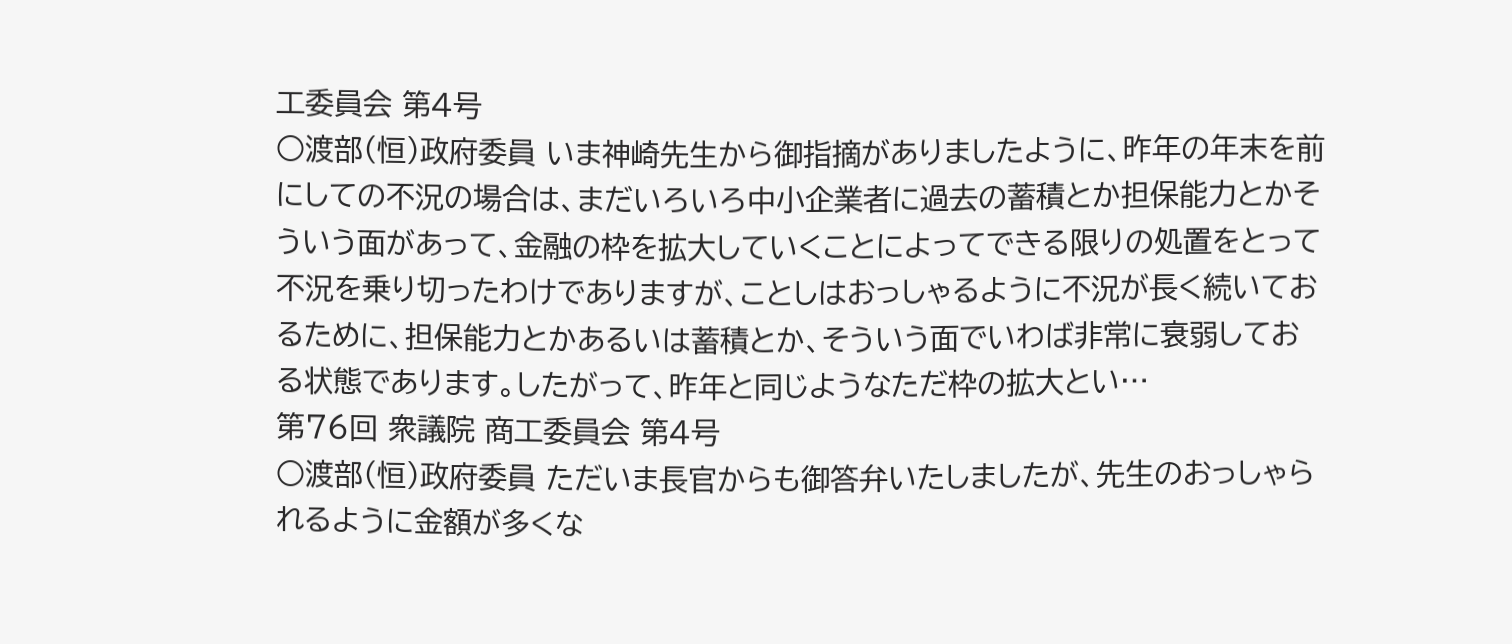工委員会 第4号
○渡部(恒)政府委員 いま神崎先生から御指摘がありましたように、昨年の年末を前にしての不況の場合は、まだいろいろ中小企業者に過去の蓄積とか担保能力とかそういう面があって、金融の枠を拡大していくことによってできる限りの処置をとって不況を乗り切ったわけでありますが、ことしはおっしゃるように不況が長く続いておるために、担保能力とかあるいは蓄積とか、そういう面でいわば非常に衰弱しておる状態であります。したがって、昨年と同じようなただ枠の拡大とい…
第76回 衆議院 商工委員会 第4号
○渡部(恒)政府委員 ただいま長官からも御答弁いたしましたが、先生のおっしゃられるように金額が多くな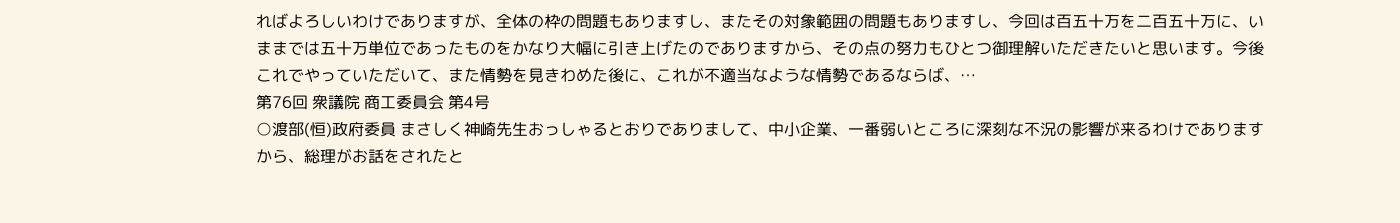ればよろしいわけでありますが、全体の枠の問題もありますし、またその対象範囲の問題もありますし、今回は百五十万を二百五十万に、いままでは五十万単位であったものをかなり大幅に引き上げたのでありますから、その点の努力もひとつ御理解いただきたいと思います。今後これでやっていただいて、また情勢を見きわめた後に、これが不適当なような情勢であるならば、…
第76回 衆議院 商工委員会 第4号
○渡部(恒)政府委員 まさしく神崎先生おっしゃるとおりでありまして、中小企業、一番弱いところに深刻な不況の影響が来るわけでありますから、総理がお話をされたと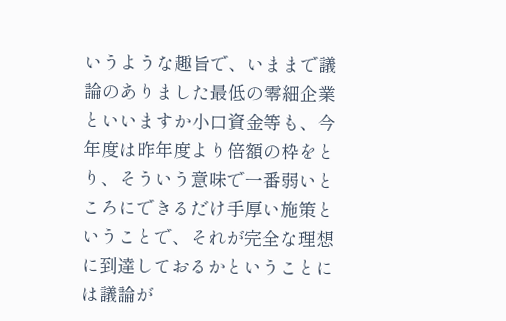いうような趣旨で、いままで議論のありました最低の零細企業といいますか小口資金等も、今年度は昨年度より倍額の枠をとり、そういう意味で一番弱いところにできるだけ手厚い施策ということで、それが完全な理想に到達しておるかということには議論が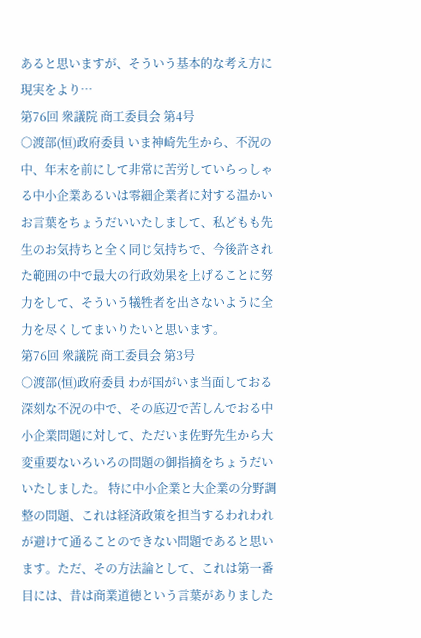あると思いますが、そういう基本的な考え方に現実をより…
第76回 衆議院 商工委員会 第4号
○渡部(恒)政府委員 いま神崎先生から、不況の中、年末を前にして非常に苦労していらっしゃる中小企業あるいは零細企業者に対する温かいお言葉をちょうだいいたしまして、私どもも先生のお気持ちと全く同じ気持ちで、今後許された範囲の中で最大の行政効果を上げることに努力をして、そういう犠牲者を出さないように全力を尽くしてまいりたいと思います。
第76回 衆議院 商工委員会 第3号
○渡部(恒)政府委員 わが国がいま当面しておる深刻な不況の中で、その底辺で苦しんでおる中小企業問題に対して、ただいま佐野先生から大変重要ないろいろの問題の御指摘をちょうだいいたしました。 特に中小企業と大企業の分野調整の問題、これは経済政策を担当するわれわれが避けて通ることのできない問題であると思います。ただ、その方法論として、これは第一番目には、昔は商業道徳という言葉がありました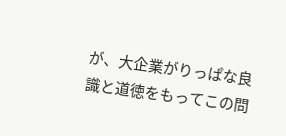が、大企業がりっぱな良識と道徳をもってこの問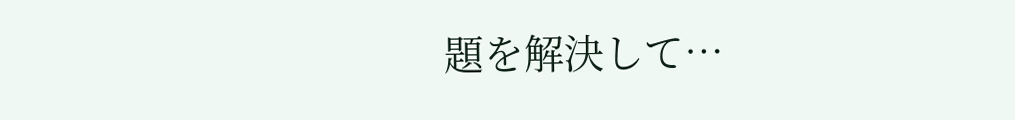題を解決して…